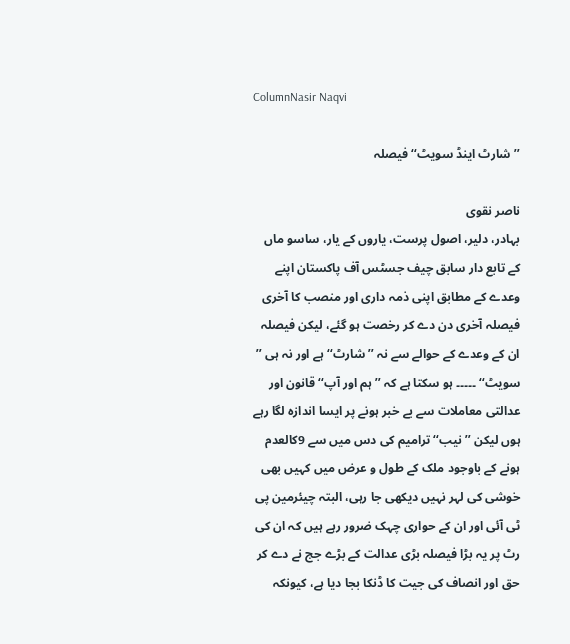ColumnNasir Naqvi

’’شارٹ اینڈ سویٹ‘‘ فیصلہ

ناصر نقوی
بہادر، دلیر، اصول پرست، یاروں کے یار، ساسو ماں کے تابع دار سابق چیف جسٹس آف پاکستان اپنے وعدے کے مطابق اپنی ذمہ داری اور منصب کا آخری فیصلہ آخری دن دے کر رخصت ہو گئے، لیکن فیصلہ ان کے وعدے کے حوالے سے نہ ’’ شارٹ‘‘ ہے اور نہ ہی ’’ سویٹ‘‘ ۔۔۔۔۔ ہو سکتا ہے کہ ’’ ہم اور آپ‘‘ قانون اور عدالتی معاملات سے بے خبر ہونے پر ایسا اندازہ لگا رہے ہوں لیکن ’’ نیب‘‘ ترامیم کی دس میں سے 9کالعدم ہونے کے باوجود ملک کے طول و عرض میں کہیں بھی خوشی کی لہر نہیں دیکھی جا رہی، البتہ چیئرمین پی ٹی آئی اور ان کے حواری چہک ضرور رہے ہیں کہ ان کی رٹ پر یہ بڑا فیصلہ بڑی عدالت کے بڑے جج نے دے کر حق اور انصاف کی جیت کا ڈنکا بجا دیا ہے، کیونکہ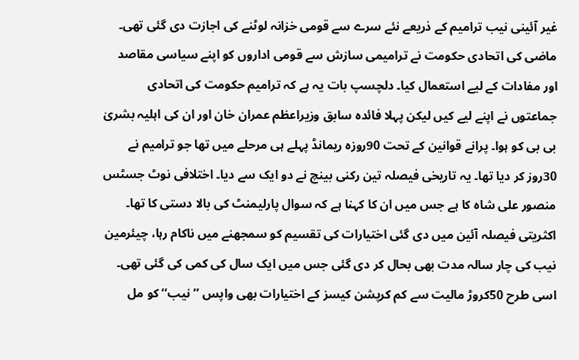غیر آئینی نیب ترامیم کے ذریعے نئے سرے سے قومی خزانہ لوٹنے کی اجازت دی گئی تھی۔ ماضی کی اتحادی حکومت نے ترامیمی سازش سے قومی اداروں کو اپنے سیاسی مقاصد اور مفادات کے لیے استعمال کیا۔ دلچسپ بات یہ ہے کہ ترامیم حکومت کی اتحادی جماعتوں نے اپنے لیے کیں لیکن پہلا فائدہ سابق وزیراعظم عمران خان اور ان کی اہلیہ بشریٰ بی بی کو ہوا۔ پرانے قوانین کے تحت 90روزہ ریمانڈ پہلے ہی مرحلے میں تھا جو ترامیم نے 30روز کر دیا تھا۔ یہ تاریخی فیصلہ تین رکنی بینچ نے دو ایک سے دیا۔ اختلافی نوٹ جسٹس منصور علی شاہ کا ہے جس میں ان کا کہنا ہے کہ سوال پارلیمنٹ کی بالا دستی کا تھا۔ اکثریتی فیصلہ آئین میں دی گئی اختیارات کی تقسیم کو سمجھنے میں ناکام رہا، چیئرمین نیب کی چار سالہ مدت بھی بحال کر دی گئی جس میں ایک سال کی کمی کی گئی تھی۔ اسی طرح 50کروڑ مالیت سے کم کرپشن کیسز کے اختیارات بھی واپس ’’ نیب‘‘ کو مل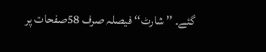گئے۔ ’’ شارٹ‘‘ فیصلہ صرف 58صفحات پر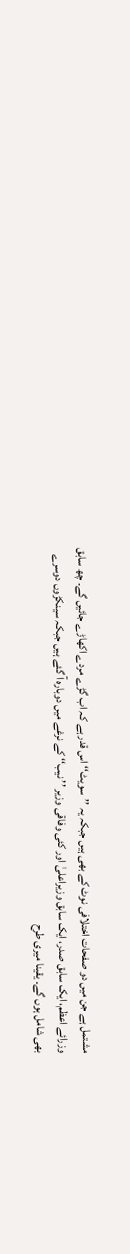مشتمل ہے جن میں دو صفحات اختلافی نوٹ کے بھی ہیں جبکہ یہ ’’سویٹ‘‘ اس قدر ہے کہ اب گڑے مردے اکھاڑے جائیں گے۔ چھ سابق وزرائے اعظم، ایک سابق صدر، ایک سابق وزیراعلیٰ اور کئی وفاقی وزیر ’’ نیب‘‘ کے نرغے میں دوبارہ آ گئے ہیں جبکہ سینکڑوں دوسرے بھی شامل ہوں گے۔ یقینا میری طرح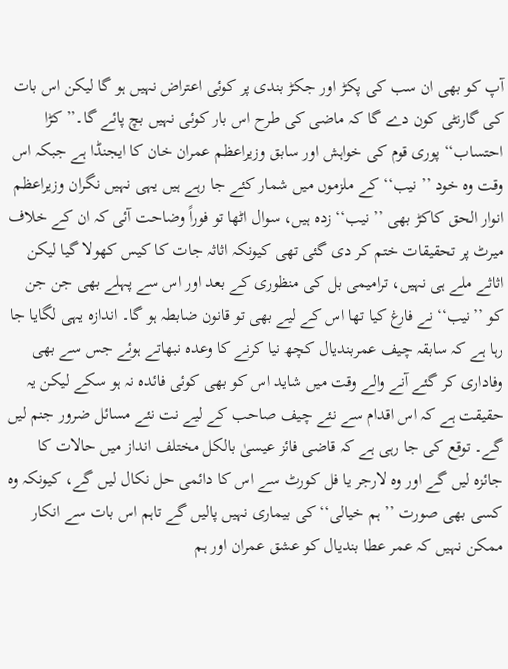آپ کو بھی ان سب کی پکڑ اور جکڑ بندی پر کوئی اعتراض نہیں ہو گا لیکن اس بات کی گارنٹی کون دے گا کہ ماضی کی طرح اس بار کوئی نہیں بچ پائے گا۔’’ کڑا احتساب‘‘ پوری قوم کی خواہش اور سابق وزیراعظم عمران خان کا ایجنڈا ہے جبکہ اس وقت وہ خود ’’ نیب‘‘ کے ملزموں میں شمار کئے جا رہے ہیں یہی نہیں نگران وزیراعظم انوار الحق کاکڑ بھی ’’ نیب‘‘ زدہ ہیں، سوال اٹھا تو فوراً وضاحت آئی کہ ان کے خلاف میرٹ پر تحقیقات ختم کر دی گئی تھی کیونکہ اثاثہ جات کا کیس کھولا گیا لیکن اثاثے ملے ہی نہیں، ترامیمی بل کی منظوری کے بعد اور اس سے پہلے بھی جن جن کو ’’نیب‘‘ نے فارغ کیا تھا اس کے لیے بھی تو قانون ضابطہ ہو گا۔ اندازہ یہی لگایا جا رہا ہے کہ سابقہ چیف عمربندیال کچھ نیا کرنے کا وعدہ نبھاتے ہوئے جس سے بھی وفاداری کر گئے آنے والے وقت میں شاید اس کو بھی کوئی فائدہ نہ ہو سکے لیکن یہ حقیقت ہے کہ اس اقدام سے نئے چیف صاحب کے لیے نت نئے مسائل ضرور جنم لیں گے۔ توقع کی جا رہی ہے کہ قاضی فائز عیسیٰ بالکل مختلف انداز میں حالات کا جائزہ لیں گے اور وہ لارجر یا فل کورٹ سے اس کا دائمی حل نکال لیں گے، کیونکہ وہ کسی بھی صورت ’’ ہم خیالی‘‘ کی بیماری نہیں پالیں گے تاہم اس بات سے انکار ممکن نہیں کہ عمر عطا بندیال کو عشق عمران اور ہم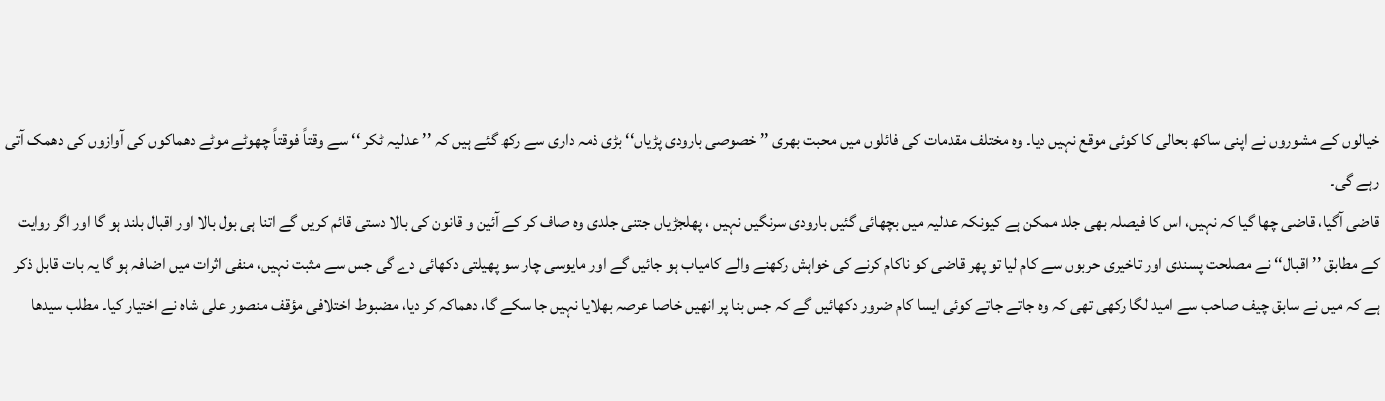خیالوں کے مشوروں نے اپنی ساکھ بحالی کا کوئی موقع نہیں دیا۔ وہ مختلف مقدمات کی فائلوں میں محبت بھری ’’ خصوصی بارودی پڑیاں‘‘ بڑی ذمہ داری سے رکھ گئے ہیں کہ ’’ عدلیہ ٹکر ‘‘ سے وقتاً فوقتاً چھوٹے موٹے دھماکوں کی آوازوں کی دھمک آتی رہے گی۔
قاضی آگیا، قاضی چھا گیا کہ نہیں، اس کا فیصلہ بھی جلد ممکن ہے کیونکہ عدلیہ میں بچھائی گئیں بارودی سرنگیں نہیں ، پھلجڑیاں جتنی جلدی وہ صاف کر کے آئین و قانون کی بالا دستی قائم کریں گے اتنا ہی بول بالا اور اقبال بلند ہو گا اور اگر روایت کے مطابق ’’ اقبال‘‘ نے مصلحت پسندی اور تاخیری حربوں سے کام لیا تو پھر قاضی کو ناکام کرنے کی خواہش رکھنے والے کامیاب ہو جائیں گے اور مایوسی چار سو پھیلتی دکھائی دے گی جس سے مثبت نہیں، منفی اثرات میں اضافہ ہو گا یہ بات قابل ذکر ہے کہ میں نے سابق چیف صاحب سے امید لگا رکھی تھی کہ وہ جاتے جاتے کوئی ایسا کام ضرور دکھائیں گے کہ جس بنا پر انھیں خاصا عرصہ بھلایا نہیں جا سکے گا، دھماکہ کر دیا، مضبوط اختلافی مؤقف منصور علی شاہ نے اختیار کیا۔ مطلب سیدھا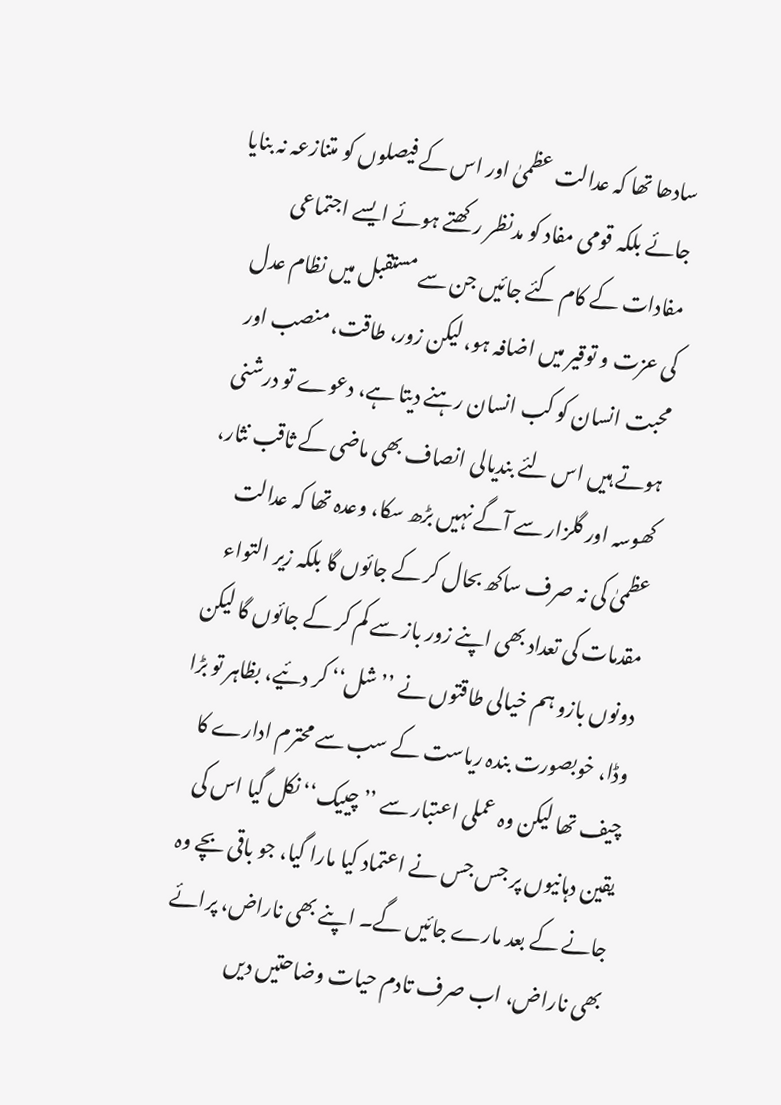سادھا تھا کہ عدالت عظمیٰ اور اس کے فیصلوں کو متنازعہ نہ بنایا جائے بلکہ قومی مفاد کو مدنظر رکھتے ہوئے ایسے اجتماعی مفادات کے کام کئے جائیں جن سے مستقبل میں نظام عدل کی عزت و توقیر میں اضافہ ہو، لیکن زور، طاقت، منصب اور محبت انسان کو کب انسان رہنے دیتا ہے، دعوے تو درشنی ہوتے ہیں اس لئے بندیالی انصاف بھی ماضی کے ثاقب نثار، کھوسہ اور گلزار سے آگے نہیں بڑھ سکا، وعدہ تھا کہ عدالت عظمیٰ کی نہ صرف ساکھ بحال کر کے جائوں گا بلکہ زیر التواء مقدمات کی تعداد بھی اپنے زور باز سے کم کر کے جائوں گا لیکن دونوں بازو ہم خیالی طاقتوں نے ’’ شل‘‘ کر دئیے، بظاہر تو بڑا وڈا، خوبصورت بندہ ریاست کے سب سے محترم ادارے کا چیف تھا لیکن وہ عملی اعتبار سے ’’ چییک‘‘ نکل گیا اس کی یقین دہانیوں پر جس جس نے اعتماد کیا مارا گیا، جو باقی بچے وہ جانے کے بعد مارے جائیں گے۔ اپنے بھی ناراض، پرائے بھی ناراض، اب صرف تادم حیات وضاحتیں دیں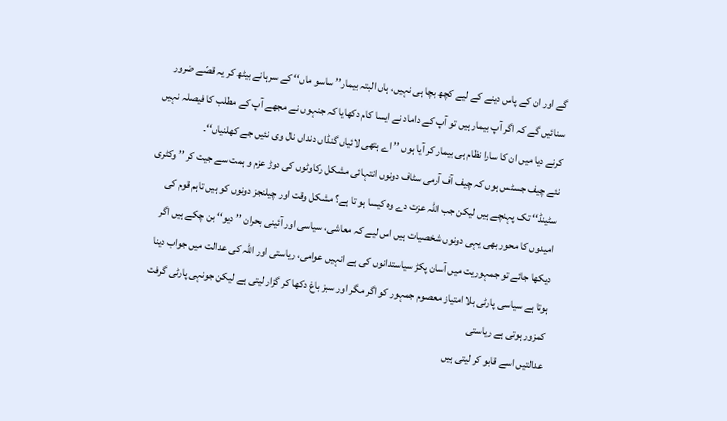گے اور ان کے پاس دینے کے لیے کچھ بچا ہی نہیں، ہاں البتہ بیمار’’ ساسو ماں‘‘ کے سرہانے بیٹھ کر یہ قصّے ضرور سنائیں گے کہ اگر آپ بیمار ہیں تو آپ کے داماد نے ایسا کام دکھایا کہ جنہوں نے مجھے آپ کے مطلب کا فیصلہ نہیں کرنے دیا میں ان کا سارا نظام ہی بیمار کر آیا ہوں ’’ اے ہتھی لائیاں گنڈاں دنداں نال وی نئیں جے کھلنیاں‘‘۔
نئے چیف جسٹس ہوں کہ چیف آف آرمی سٹاف دونوں انتہائی مشکل رکاوٹوں کی دوڑ عزم و ہمت سے جیت کر ’’ وکٹری سٹینڈ‘‘ تک پہنچے ہیں لیکن جب اللہ عزت دے وہ کیسا ہو تا ہے؟ مشکل وقت اور چیلنجز دونوں کو ہیں تاہم قوم کی امیدوں کا محور بھی یہی دونوں شخصیات ہیں اس لیے کہ معاشی، سیاسی اور آئینی بحران ’’ دیو‘‘ بن چکے ہیں اگر دیکھا جائے تو جمہوریت میں آسان پکڑ سیاستدانوں کی ہے انہیں عوامی، ریاستی اور اللہ کی عدالت میں جواب دینا ہوتا ہے سیاسی پارٹی بلا امتیاز معصوم جمہور کو اگر مگر اور سبز باغ دکھا کر گزار لیتی ہے لیکن جونہی پارٹی گرفت کمزور ہوتی ہے ریاستی
عدالتیں اسے قابو کر لیتی ہیں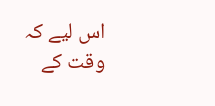اس لیے کہ وقت کے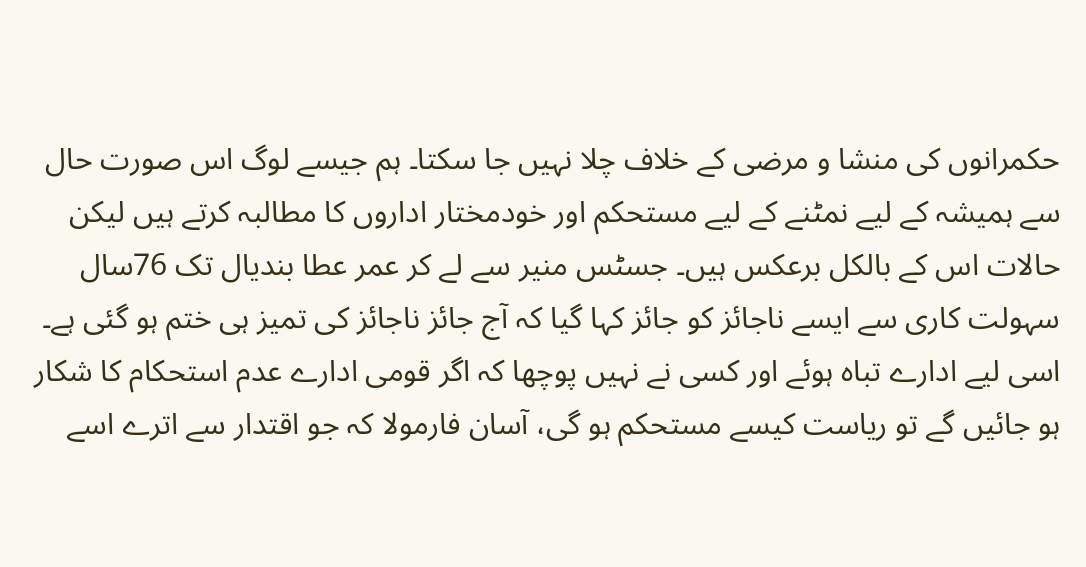حکمرانوں کی منشا و مرضی کے خلاف چلا نہیں جا سکتا۔ ہم جیسے لوگ اس صورت حال سے ہمیشہ کے لیے نمٹنے کے لیے مستحکم اور خودمختار اداروں کا مطالبہ کرتے ہیں لیکن حالات اس کے بالکل برعکس ہیں۔ جسٹس منیر سے لے کر عمر عطا بندیال تک 76سال سہولت کاری سے ایسے ناجائز کو جائز کہا گیا کہ آج جائز ناجائز کی تمیز ہی ختم ہو گئی ہے۔ اسی لیے ادارے تباہ ہوئے اور کسی نے نہیں پوچھا کہ اگر قومی ادارے عدم استحکام کا شکار ہو جائیں گے تو ریاست کیسے مستحکم ہو گی، آسان فارمولا کہ جو اقتدار سے اترے اسے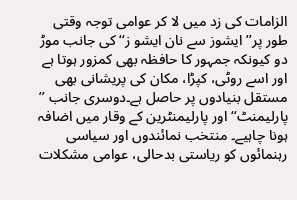الزامات کی زد میں لا کر عوامی توجہ وقتی طور پر’’ ایشوز سے نان ایشو ز‘‘ کی جانب موڑ دو کیونکہ جمہور کا حافظہ بھی کمزور ہوتا ہے اور اسے روٹی، کپڑا، مکان کی پریشانی بھی مستقل بنیادوں پر حاصل ہے۔دوسری جانب ’’ پارلیمنٹ‘‘ اور پارلیمنٹرین کے وقار میں اضافہ ہونا چاہیے۔ منتخب نمائندوں اور سیاسی رہنمائوں کو ریاستی بدحالی، عوامی مشکلات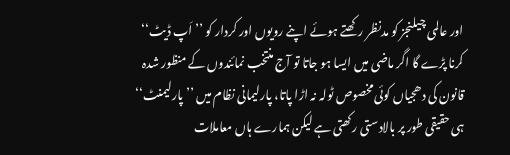اور عالمی چیلنجز کو مدنظر رکھتے ہوئے اپنے رویوں اور کردار کو ’’ اَپ ڈیٹ‘‘ کرنا پڑے گا اگر ماضی میں ایسا ہو جاتا تو آج منتخب نمائندوں کے منظور شدہ قانون کی دھجیاں کوئی مخصوص ٹولہ نہ اڑا پاتا، پارلیمانی نظام میں ’’ پارلیمنٹ‘‘ ہی حقیقی طور پر بالادستی رکھتی ہے لیکن ہمارے ہاں معاملات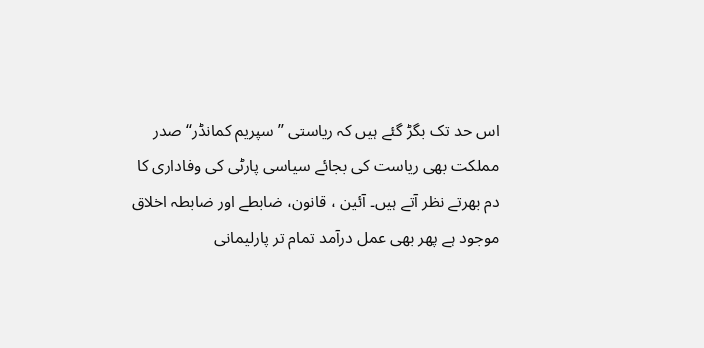اس حد تک بگڑ گئے ہیں کہ ریاستی ’’ سپریم کمانڈر‘‘ صدر مملکت بھی ریاست کی بجائے سیاسی پارٹی کی وفاداری کا دم بھرتے نظر آتے ہیں۔ آئین ، قانون، ضابطے اور ضابطہ اخلاق موجود ہے پھر بھی عمل درآمد تمام تر پارلیمانی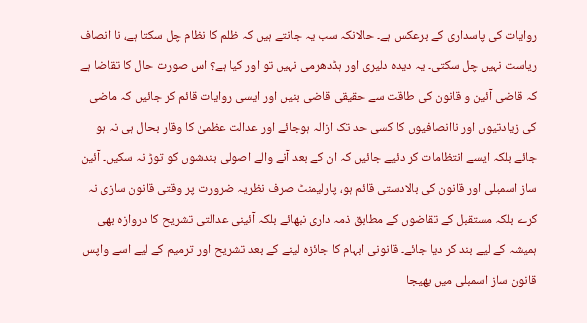روایات کی پاسداری کے برعکس ہے۔ حالانکہ سب یہ جانتے ہیں کہ ظلم کا نظام چل سکتا ہے، نا انصاف ریاست نہیں چل سکتی۔ یہ دیدہ دلیری اور ہڈدھرمی نہیں تو اور کیا ہے؟ اس صورت حال کا تقاضا ہے کہ قاضی آئین و قانون کی طاقت سے حقیقی قاضی بنیں اور ایسی روایات قائم کر جائیں کہ ماضی کی زیادتیوں اور ناانصافیوں کا کسی حد تک ازالہ ہوجائے اور عدالت عظمیٰ کا وقار بحال ہی نہ ہو جائے بلکہ ایسے انتظامات کر دئیے جائیں کہ ان کے بعد آنے والے اصولی بندشوں کو توڑ نہ سکیں۔ آئین ساز اسمبلی اور قانون کی بالادستی قائم ہو، پارلیمنٹ صرف نظریہ ضرورت پر وقتی قانون سازی نہ کرے بلکہ مستقبل کے تقاضوں کے مطابق ذمہ داری نبھائے بلکہ آئینی عدالتی تشریح کا دروازہ بھی ہمیشہ کے لیے بند کر دیا جائے۔ قانونی ابہام کا جائزہ لینے کے بعد تشریح اور ترمیم کے لیے اسے واپس قانون ساز اسمبلی میں بھیجا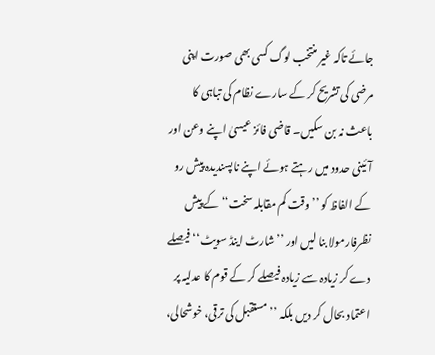جائے تاکہ غیر منتخب لوگ کسی بھی صورت اپنی مرضی کی تشریح کر کے سارے نظام کی تباہی کا باعث نہ بن سکیں۔ قاضی فائز عیسیٰ اپنے وعن اور آئینی حدود میں رہتے ہوئے اپنے ناپسندیدہ پیش رو کے الفاظ کو ’’ وقت کم مقابلہ سخت‘‘ کے پیش نظرفارمولا بنا لیں اور ’’شارٹ اینڈ سویٹ‘‘ فیصلے دے کر زیادہ سے زیادہ فیصلے کر کے قوم کا عدلیہ پر اعتماد بحال کر دیں بلکہ ’’ مستقبل کی ترقی، خوشحالی،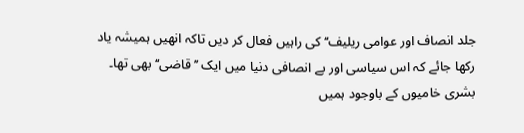جلد انصاف اور عوامی ریلیف‘‘ کی راہیں فعال کر دیں تاکہ انھیں ہمیشہ یاد رکھا جائے کہ اس سیاسی اور بے انصافی دنیا میں ایک ’’ قاضی‘‘ بھی تھا۔ بشری خامیوں کے باوجود ہمیں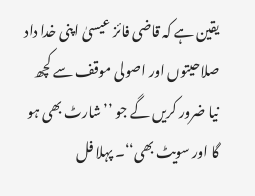یقین ہے کہ قاضی فائز عیسیٰ اپنی خدا داد صلاحیتوں اور اصولی موقف سے کچھ نیا ضرور کریں گے جو ’’شارٹ بھی ہو گا اور سویٹ بھی‘‘۔ پہلا فل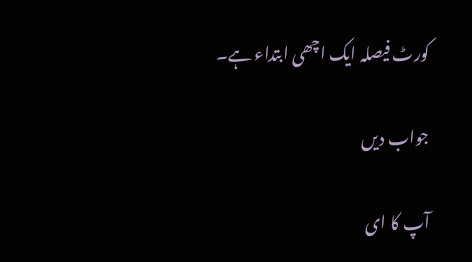کورٹ فیصلہ ایک اچھی ابتداء ہے۔

جواب دیں

آپ کا ای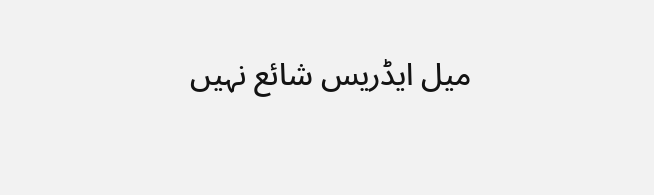میل ایڈریس شائع نہیں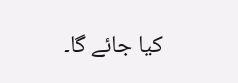کیا جائے گا۔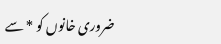ضروری خانوں کو * سے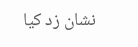نشان زد کیا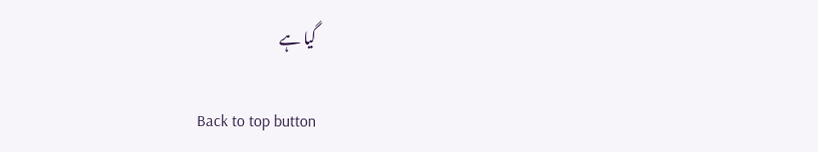گیا ہے

Back to top button